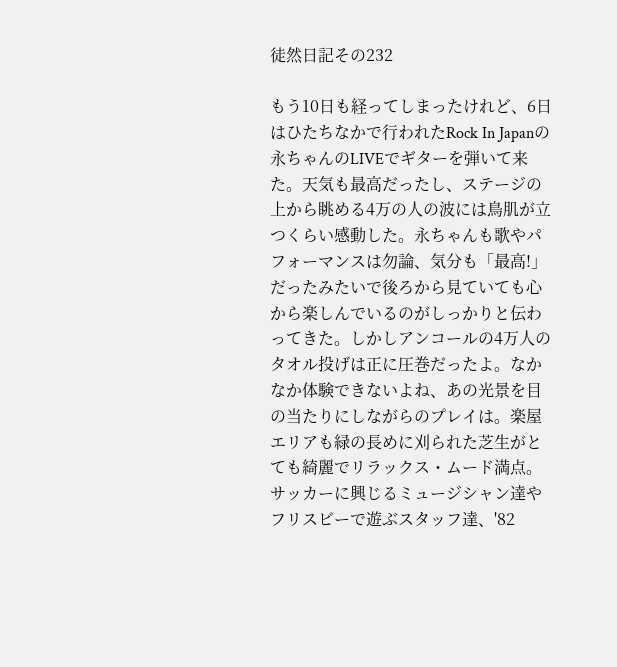徒然日記その232

もう10日も経ってしまったけれど、6日はひたちなかで行われたRock In Japanの永ちゃんのLIVEでギターを弾いて来た。天気も最高だったし、ステージの上から眺める4万の人の波には鳥肌が立つくらい感動した。永ちゃんも歌やパフォーマンスは勿論、気分も「最高!」だったみたいで後ろから見ていても心から楽しんでいるのがしっかりと伝わってきた。しかしアンコールの4万人のタオル投げは正に圧巻だったよ。なかなか体験できないよね、あの光景を目の当たりにしながらのプレイは。楽屋エリアも緑の長めに刈られた芝生がとても綺麗でリラックス・ムード満点。サッカーに興じるミュージシャン達やフリスビーで遊ぶスタッフ達、'82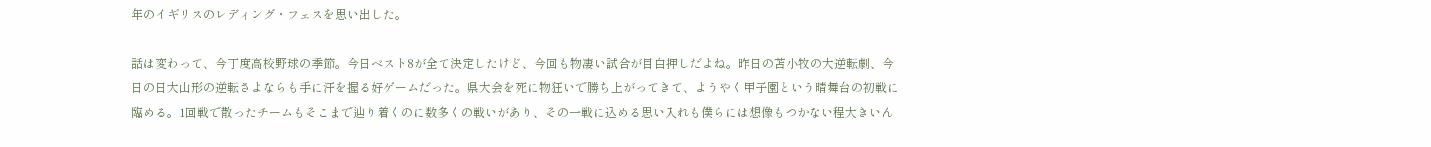年のイギリスのレディング・フェスを思い出した。

話は変わって、今丁度高校野球の季節。今日ベスト8が全て決定したけど、今回も物凄い試合が目白押しだよね。昨日の苫小牧の大逆転劇、今日の日大山形の逆転さよならも手に汗を握る好ゲームだった。県大会を死に物狂いで勝ち上がってきて、ようやく甲子園という晴舞台の初戦に臨める。1回戦で散ったチームもそこまで辿り着くのに数多くの戦いがあり、その一戦に込める思い入れも僕らには想像もつかない程大きいん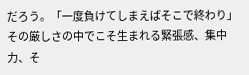だろう。「一度負けてしまえばそこで終わり」その厳しさの中でこそ生まれる緊張感、集中力、そ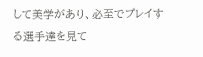して美学があり、必至でプレイする選手達を見て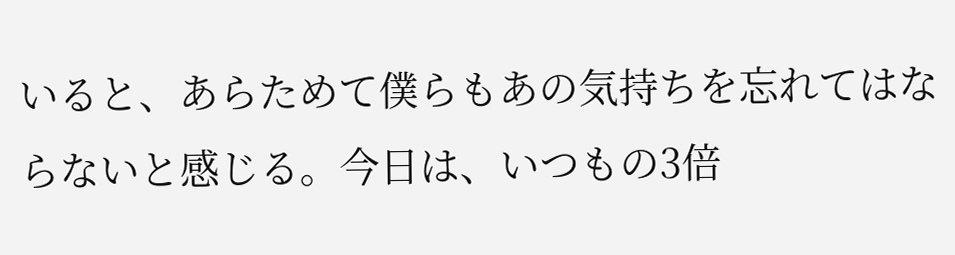いると、あらためて僕らもあの気持ちを忘れてはならないと感じる。今日は、いつもの3倍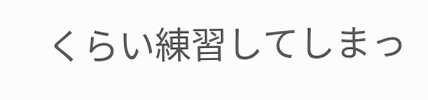くらい練習してしまっ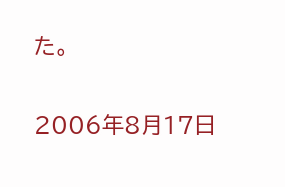た。


2006年8月17日